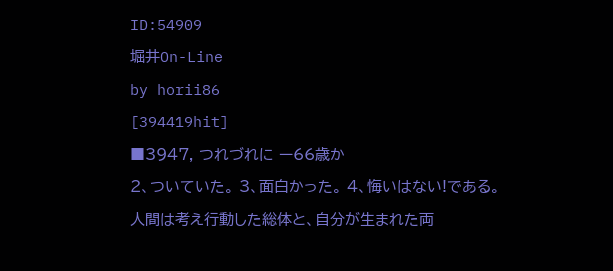ID:54909
堀井On-Line
by horii86
[394419hit]
■3947, つれづれに ー66歳か
2、ついていた。 3、面白かった。 4、悔いはない!である。
人間は考え行動した総体と、自分が生まれた両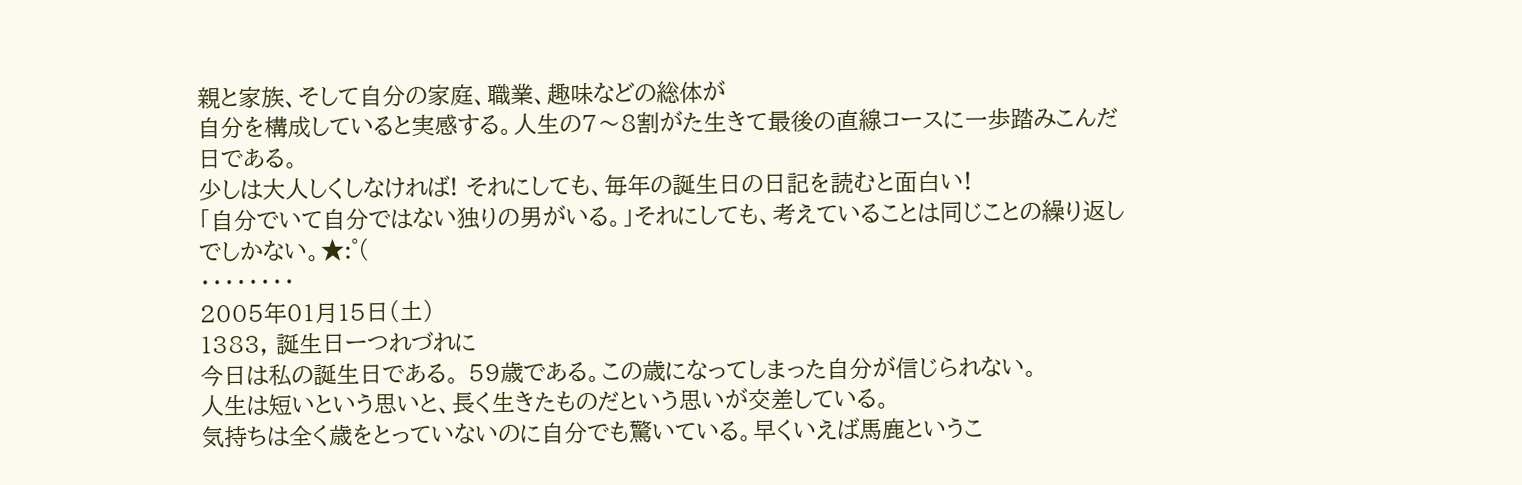親と家族、そして自分の家庭、職業、趣味などの総体が
自分を構成していると実感する。人生の7〜8割がた生きて最後の直線コースに一歩踏みこんだ日である。
少しは大人しくしなければ! それにしても、毎年の誕生日の日記を読むと面白い!
「自分でいて自分ではない独りの男がいる。」それにしても、考えていることは同じことの繰り返しでしかない。★:゜(
・・・・・・・・
2005年01月15日(土)
1383, 誕生日ーつれづれに
今日は私の誕生日である。 59歳である。この歳になってしまった自分が信じられない。
人生は短いという思いと、長く生きたものだという思いが交差している。
気持ちは全く歳をとっていないのに自分でも驚いている。早くいえば馬鹿というこ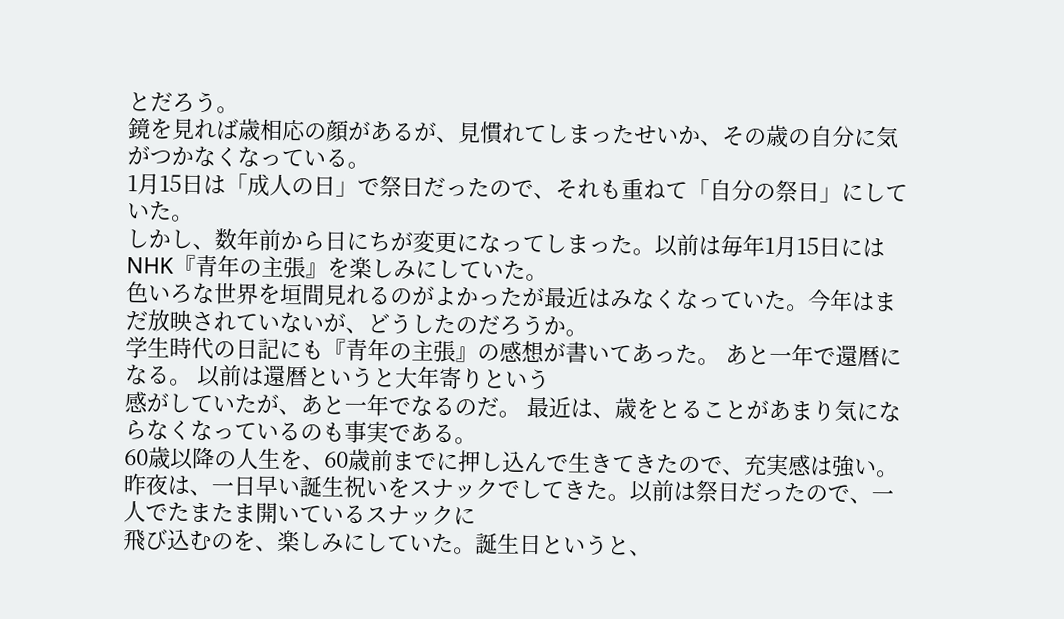とだろう。
鏡を見れば歳相応の顔があるが、見慣れてしまったせいか、その歳の自分に気がつかなくなっている。
1月15日は「成人の日」で祭日だったので、それも重ねて「自分の祭日」にしていた。
しかし、数年前から日にちが変更になってしまった。以前は毎年1月15日にはNHK『青年の主張』を楽しみにしていた。
色いろな世界を垣間見れるのがよかったが最近はみなくなっていた。今年はまだ放映されていないが、どうしたのだろうか。
学生時代の日記にも『青年の主張』の感想が書いてあった。 あと一年で還暦になる。 以前は還暦というと大年寄りという
感がしていたが、あと一年でなるのだ。 最近は、歳をとることがあまり気にならなくなっているのも事実である。
60歳以降の人生を、60歳前までに押し込んで生きてきたので、充実感は強い。
昨夜は、一日早い誕生祝いをスナックでしてきた。以前は祭日だったので、一人でたまたま開いているスナックに
飛び込むのを、楽しみにしていた。誕生日というと、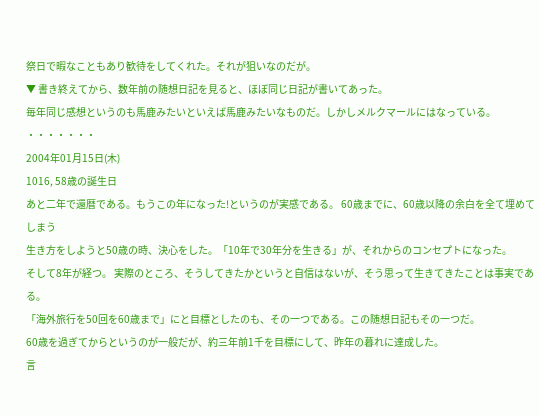祭日で暇なこともあり歓待をしてくれた。それが狙いなのだが。
▼ 書き終えてから、数年前の随想日記を見ると、ほぼ同じ日記が書いてあった。
毎年同じ感想というのも馬鹿みたいといえば馬鹿みたいなものだ。しかしメルクマールにはなっている。
・・・・・・・
2004年01月15日(木)
1016, 58歳の誕生日
あと二年で還暦である。もうこの年になった!というのが実感である。 60歳までに、60歳以降の余白を全て埋めてしまう
生き方をしようと50歳の時、決心をした。「10年で30年分を生きる」が、それからのコンセプトになった。
そして8年が経つ。 実際のところ、そうしてきたかというと自信はないが、そう思って生きてきたことは事実である。
「海外旅行を50回を60歳まで」にと目標としたのも、その一つである。この随想日記もその一つだ。
60歳を過ぎてからというのが一般だが、約三年前1千を目標にして、昨年の暮れに達成した。
言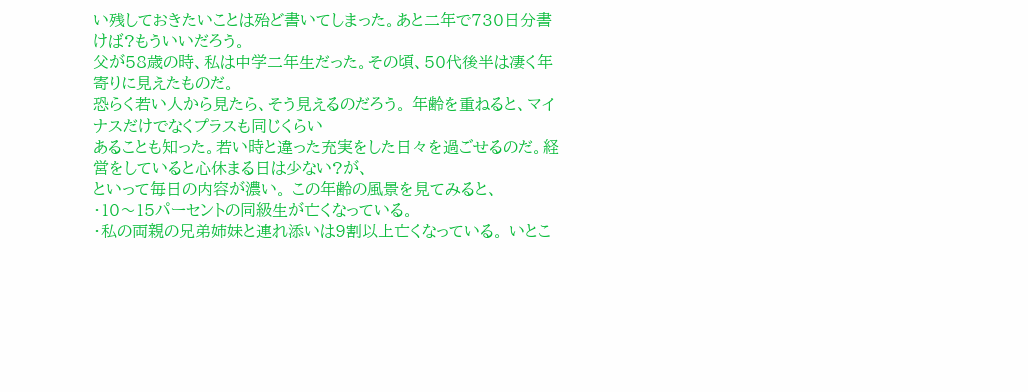い残しておきたいことは殆ど書いてしまった。あと二年で730日分書けば?もういいだろう。
父が58歳の時、私は中学二年生だった。その頃、50代後半は凄く年寄りに見えたものだ。
恐らく若い人から見たら、そう見えるのだろう。 年齢を重ねると、マイナスだけでなくプラスも同じくらい
あることも知った。若い時と違った充実をした日々を過ごせるのだ。経営をしていると心休まる日は少ない?が、
といって毎日の内容が濃い。 この年齢の風景を見てみると、
・10〜15パーセントの同級生が亡くなっている。
・私の両親の兄弟姉妹と連れ添いは9割以上亡くなっている。 いとこ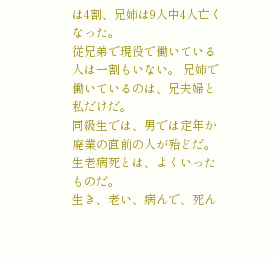は4割、兄姉は9人中4人亡くなった。
従兄弟で現役で働いている人は一割もいない。 兄姉で働いているのは、兄夫婦と私だけだ。
同級生では、男では定年か廃業の直前の人が殆どだ。生老病死とは、よくいったものだ。
生き、老い、病んで、死ん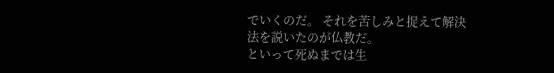でいくのだ。 それを苦しみと捉えて解決法を説いたのが仏教だ。
といって死ぬまでは生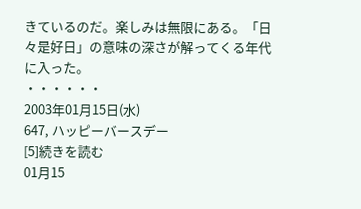きているのだ。楽しみは無限にある。「日々是好日」の意味の深さが解ってくる年代に入った。
・・・・・・
2003年01月15日(水)
647, ハッピーバースデー
[5]続きを読む
01月15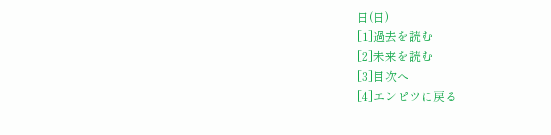日(日)
[1]過去を読む
[2]未来を読む
[3]目次へ
[4]エンピツに戻る